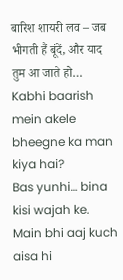बारिश शायरी लव – जब भीगती हैं बूंदें, और याद तुम आ जाते हो…
Kabhi baarish mein akele bheegne ka man kiya hai?
Bas yunhi… bina kisi wajah ke.
Main bhi aaj kuch aisa hi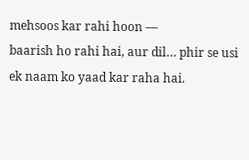mehsoos kar rahi hoon —
baarish ho rahi hai, aur dil… phir se usi ek naam ko yaad kar raha hai.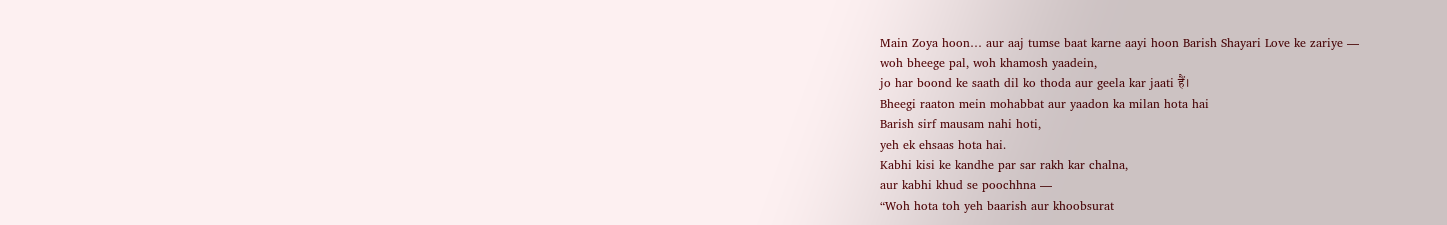Main Zoya hoon… aur aaj tumse baat karne aayi hoon Barish Shayari Love ke zariye —
woh bheege pal, woh khamosh yaadein,
jo har boond ke saath dil ko thoda aur geela kar jaati हैं।
Bheegi raaton mein mohabbat aur yaadon ka milan hota hai
Barish sirf mausam nahi hoti,
yeh ek ehsaas hota hai.
Kabhi kisi ke kandhe par sar rakh kar chalna,
aur kabhi khud se poochhna —
“Woh hota toh yeh baarish aur khoobsurat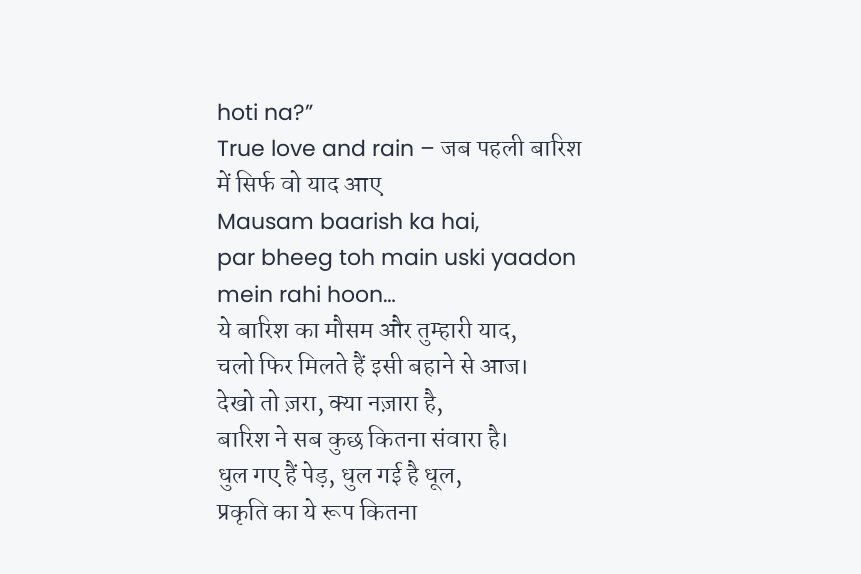hoti na?”
True love and rain – जब पहली बारिश में सिर्फ वो याद आए
Mausam baarish ka hai,
par bheeg toh main uski yaadon mein rahi hoon…
ये बारिश का मौसम और तुम्हारी याद,
चलो फिर मिलते हैं इसी बहाने से आज।
देखो तो ज़रा, क्या नज़ारा है,
बारिश ने सब कुछ कितना संवारा है।
धुल गए हैं पेड़, धुल गई है धूल,
प्रकृति का ये रूप कितना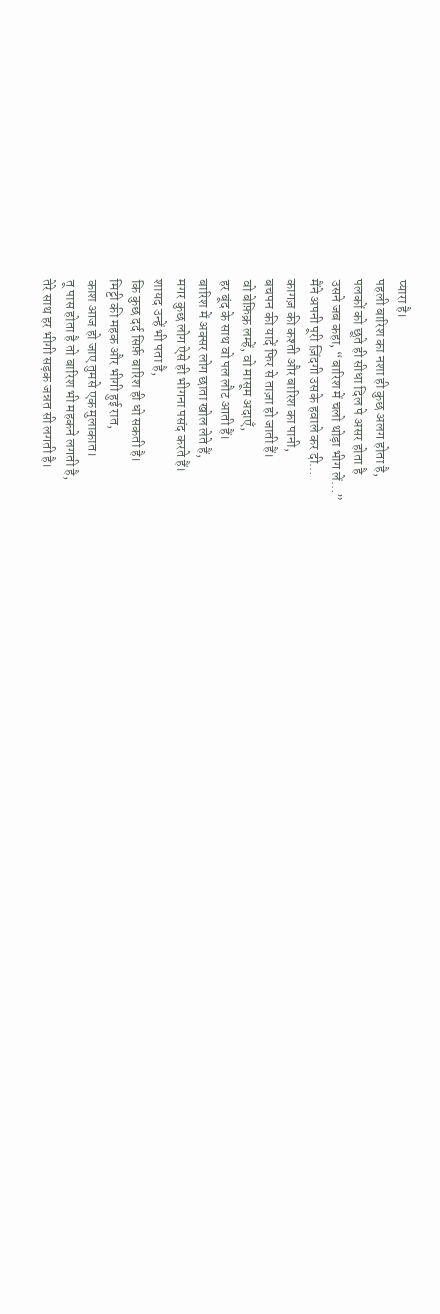प्यारा है।
पहली बारिश का नशा ही कुछ अलग होता है,
पलकों को छूते ही सीधा दिल पे असर होता है
उसने जब कहा, “बारिश में चलो थोड़ा भीग लें…”
मैंने अपनी पूरी ज़िंदगी उसके हवाले कर दी…
कागज़ की कश्ती और बारिश का पानी,
बचपन की यादें फिर से ताज़ा हो जाती हैं।
वो बेफ़िक्र लम्हें, वो मासूम अदाएँ,
हर बूंद के साथ वो पल लौट आती हैं।
बारिश में अक्सर लोग छाता खोल लेते हैं,
मगर कुछ लोग ऐसे ही भीगना पसंद करते हैं।
शायद उन्हें भी पता है,
कि कुछ दर्द सिर्फ़ बारिश ही धो सकती है।
मिट्टी की महक और भीगी हुई रात,
काश आज हो जाए तुमसे एक मुलाकात।
तू पास होता है तो बारिश भी महकने लगती है,
तेरे साथ हर भीगी सड़क जन्नत सी लगती है।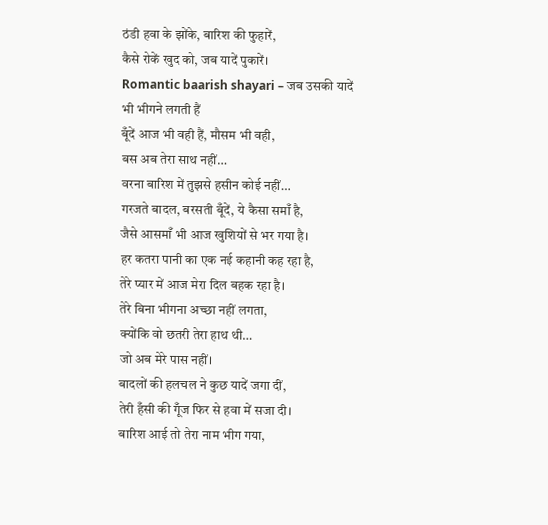ठंडी हवा के झोंके, बारिश की फुहारें,
कैसे रोकें खुद को, जब यादें पुकारें।
Romantic baarish shayari – जब उसकी यादें भी भीगने लगती हैं
बूँदें आज भी वही हैं, मौसम भी वही,
बस अब तेरा साथ नहीं…
वरना बारिश में तुझसे हसीन कोई नहीं…
गरजते बादल, बरसती बूँदें, ये कैसा समाँ है,
जैसे आसमाँ भी आज खुशियों से भर गया है।
हर कतरा पानी का एक नई कहानी कह रहा है,
तेरे प्यार में आज मेरा दिल बहक रहा है।
तेरे बिना भीगना अच्छा नहीं लगता,
क्योंकि वो छतरी तेरा हाथ थी…
जो अब मेरे पास नहीं।
बादलों की हलचल ने कुछ यादें जगा दीं,
तेरी हँसी की गूँज फिर से हवा में सजा दी।
बारिश आई तो तेरा नाम भीग गया,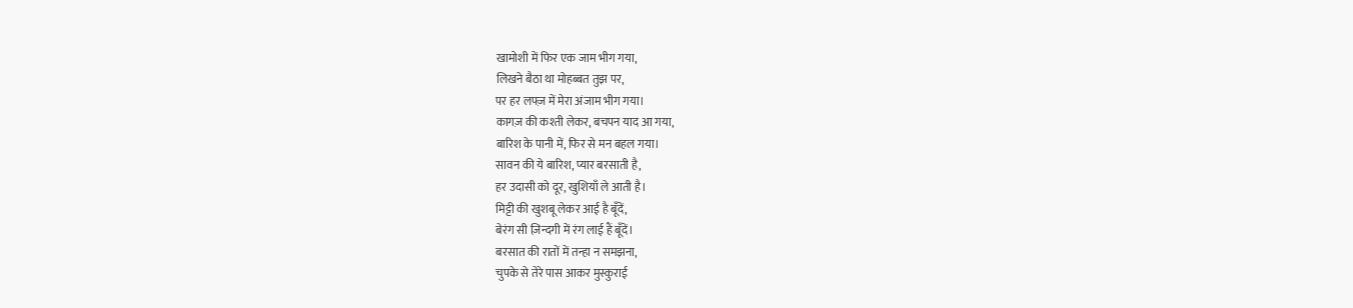खामोशी में फिर एक जाम भीग गया,
लिखने बैठा था मोहब्बत तुझ पर,
पर हर लफ्ज़ में मेरा अंजाम भीग गया।
कागज़ की कश्ती लेकर, बचपन याद आ गया,
बारिश के पानी में, फिर से मन बहल गया।
सावन की ये बारिश, प्यार बरसाती है,
हर उदासी को दूर, खुशियाँ ले आती है।
मिट्टी की खुशबू लेकर आई है बूँदें,
बेरंग सी ज़िन्दगी में रंग लाई हैं बूँदें।
बरसात की रातों में तन्हा न समझना,
चुपके से तेरे पास आकर मुस्कुराई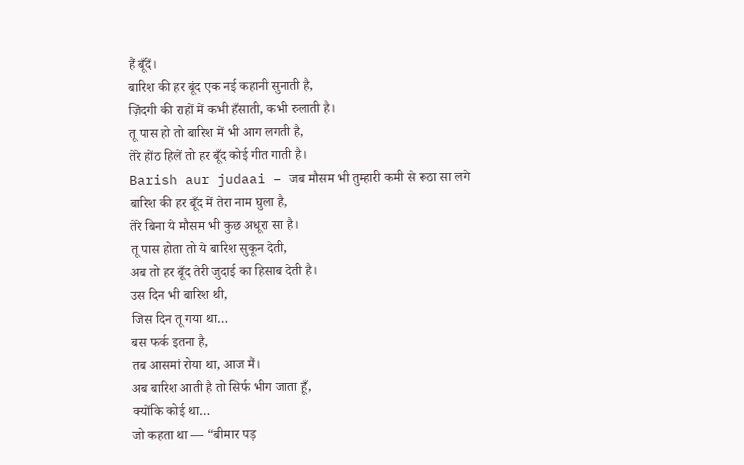हैं बूँदें।
बारिश की हर बूंद एक नई कहानी सुनाती है,
ज़िंदगी की राहों में कभी हँसाती, कभी रुलाती है।
तू पास हो तो बारिश में भी आग लगती है,
तेरे होंठ हिलें तो हर बूँद कोई गीत गाती है।
Barish aur judaai – जब मौसम भी तुम्हारी कमी से रूठा सा लगे
बारिश की हर बूँद में तेरा नाम घुला है,
तेरे बिना ये मौसम भी कुछ अधूरा सा है।
तू पास होता तो ये बारिश सुकून देती,
अब तो हर बूँद तेरी जुदाई का हिसाब देती है।
उस दिन भी बारिश थी,
जिस दिन तू गया था…
बस फर्क इतना है,
तब आसमां रोया था, आज मैं।
अब बारिश आती है तो सिर्फ भीग जाता हूँ,
क्योंकि कोई था…
जो कहता था — “बीमार पड़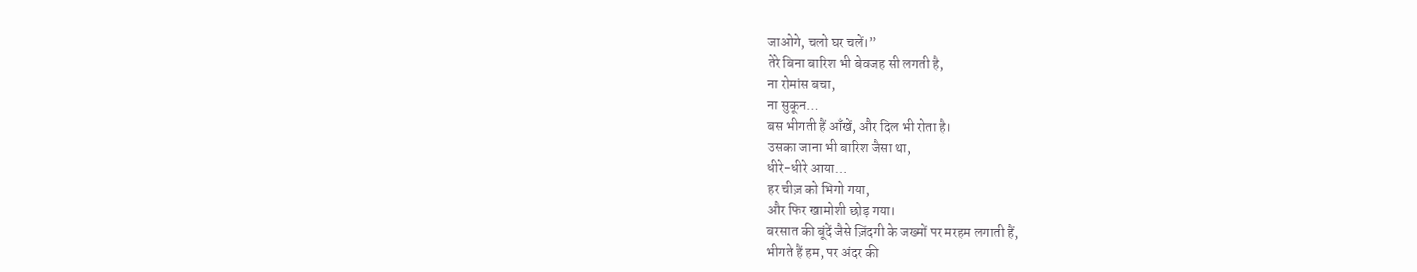जाओगे, चलो घर चलें।”
तेरे बिना बारिश भी बेवजह सी लगती है,
ना रोमांस बचा,
ना सुकून…
बस भीगती हैं आँखें, और दिल भी रोता है।
उसका जाना भी बारिश जैसा था,
धीरे-धीरे आया…
हर चीज़ को भिगो गया,
और फिर खामोशी छोड़ गया।
बरसात की बूंदें जैसे ज़िंदगी के जख्मों पर मरहम लगाती हैं,
भीगते हैं हम, पर अंदर की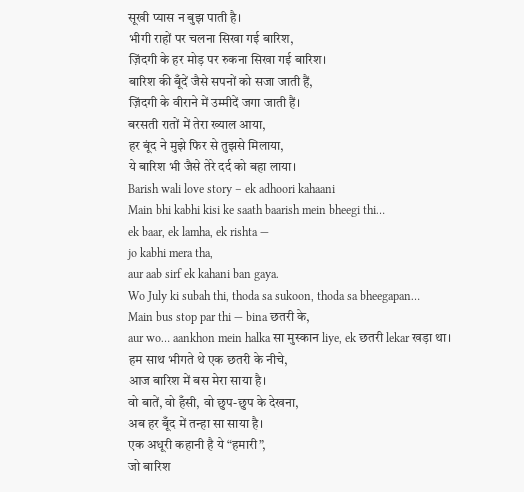सूखी प्यास न बुझ पाती है।
भीगी राहों पर चलना सिखा गई बारिश,
ज़िंदगी के हर मोड़ पर रुकना सिखा गई बारिश।
बारिश की बूँदें जैसे सपनों को सजा जाती हैं,
ज़िंदगी के वीराने में उम्मीदें जगा जाती हैं।
बरसती रातों में तेरा ख्याल आया,
हर बूंद ने मुझे फिर से तुझसे मिलाया,
ये बारिश भी जैसे तेरे दर्द को बहा लाया।
Barish wali love story – ek adhoori kahaani
Main bhi kabhi kisi ke saath baarish mein bheegi thi…
ek baar, ek lamha, ek rishta —
jo kabhi mera tha,
aur aab sirf ek kahani ban gaya.
Wo July ki subah thi, thoda sa sukoon, thoda sa bheegapan…
Main bus stop par thi — bina छतरी के,
aur wo… aankhon mein halka सा मुस्कान liye, ek छतरी lekar खड़ा था।
हम साथ भीगते थे एक छतरी के नीचे,
आज बारिश में बस मेरा साया है।
वो बातें, वो हँसी, वो छुप-छुप के देखना,
अब हर बूँद में तन्हा सा साया है।
एक अधूरी कहानी है ये “हमारी”,
जो बारिश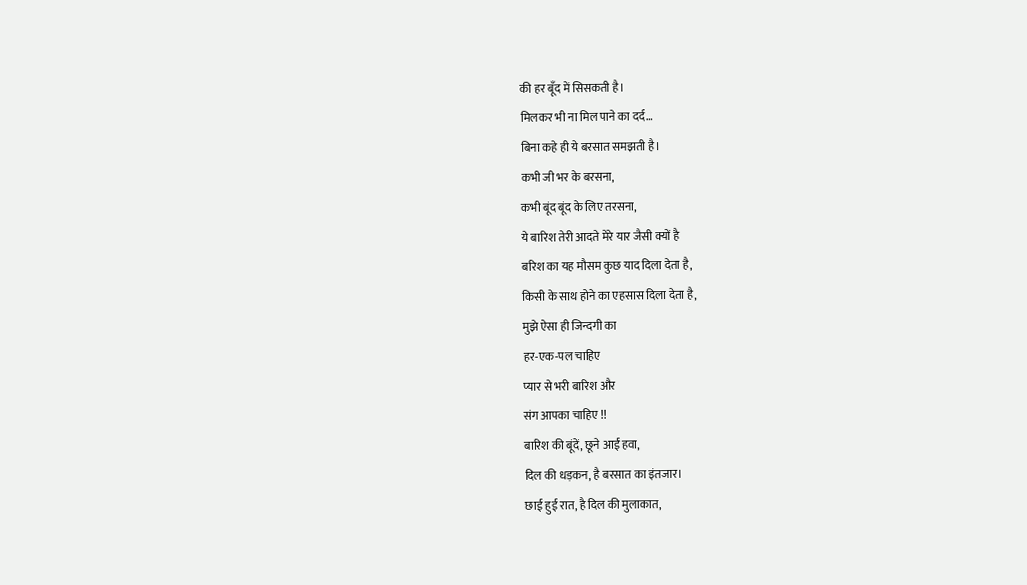की हर बूँद में सिसकती है।
मिलकर भी ना मिल पाने का दर्द…
बिना कहे ही ये बरसात समझती है।
कभी जी भर के बरसना,
कभी बूंद बूंद के लिए तरसना,
ये बारिश तेरी आदते मेरे यार जैसी क्यों है
बरिश का यह मौसम कुछ याद दिला देता है,
किसी के साथ होने का एहसास दिला देता है,
मुझे ऐसा ही जिन्दगी का
हर-एक-पल चाहिए
प्यार से भरी बारिश और
संग आपका चाहिए !!
बारिश की बूंदें, छूने आईं हवा,
दिल की धड़कन, है बरसात का इंतजार।
छाई हुई रात, है दिल की मुलाकात,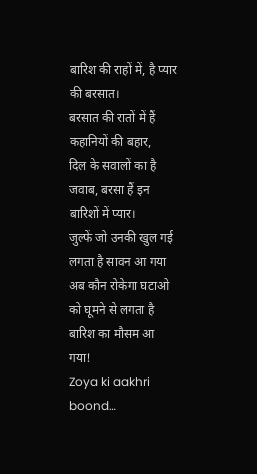बारिश की राहों में, है प्यार की बरसात।
बरसात की रातों में हैं कहानियों की बहार,
दिल के सवालों का है जवाब, बरसा हैं इन बारिशों में प्यार।
जुल्फें जो उनकी खुल गई
लगता है सावन आ गया
अब कौन रोकेगा घटाओ
को घूमने से लगता है
बारिश का मौसम आ गया!
Zoya ki aakhri boond…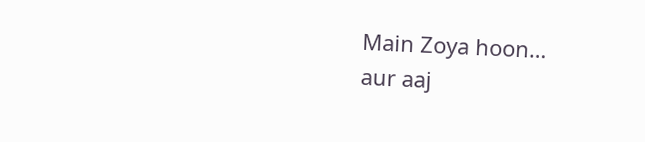Main Zoya hoon…
aur aaj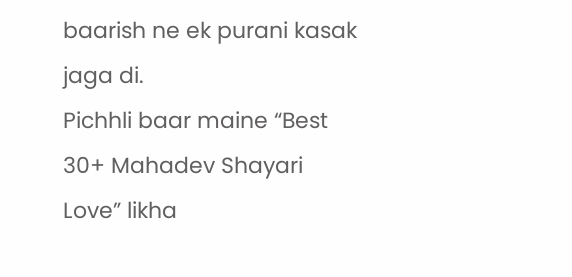baarish ne ek purani kasak jaga di.
Pichhli baar maine “Best 30+ Mahadev Shayari Love” likha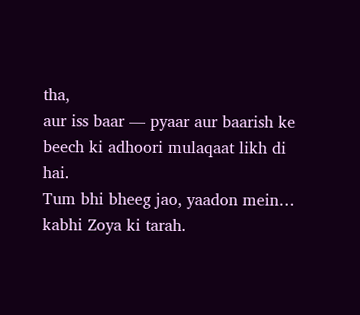tha,
aur iss baar — pyaar aur baarish ke beech ki adhoori mulaqaat likh di hai.
Tum bhi bheeg jao, yaadon mein… kabhi Zoya ki tarah.